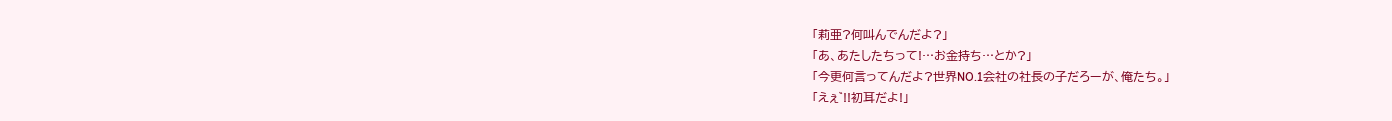「莉亜?何叫んでんだよ?」
「あ、あたしたちって!…お金持ち…とか?」
「今更何言ってんだよ?世界NO.1会社の社長の子だろーが、俺たち。」
「えぇ゛!!初耳だよ!」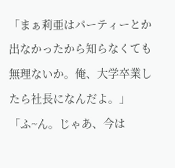「まぁ莉亜はパーティーとか出なかったから知らなくても無理ないか。俺、大学卒業したら社長になんだよ。」
「ふ~ん。じゃあ、今は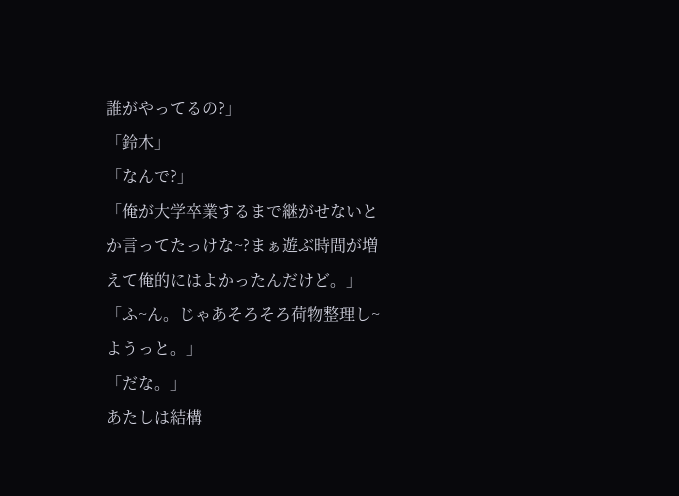誰がやってるの?」
「鈴木」
「なんで?」
「俺が大学卒業するまで継がせないとか言ってたっけな~?まぁ遊ぶ時間が増えて俺的にはよかったんだけど。」
「ふ~ん。じゃあそろそろ荷物整理し~ようっと。」
「だな。」
あたしは結構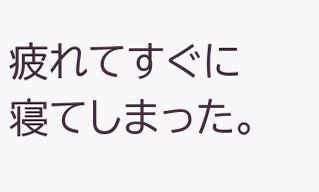疲れてすぐに寝てしまった。